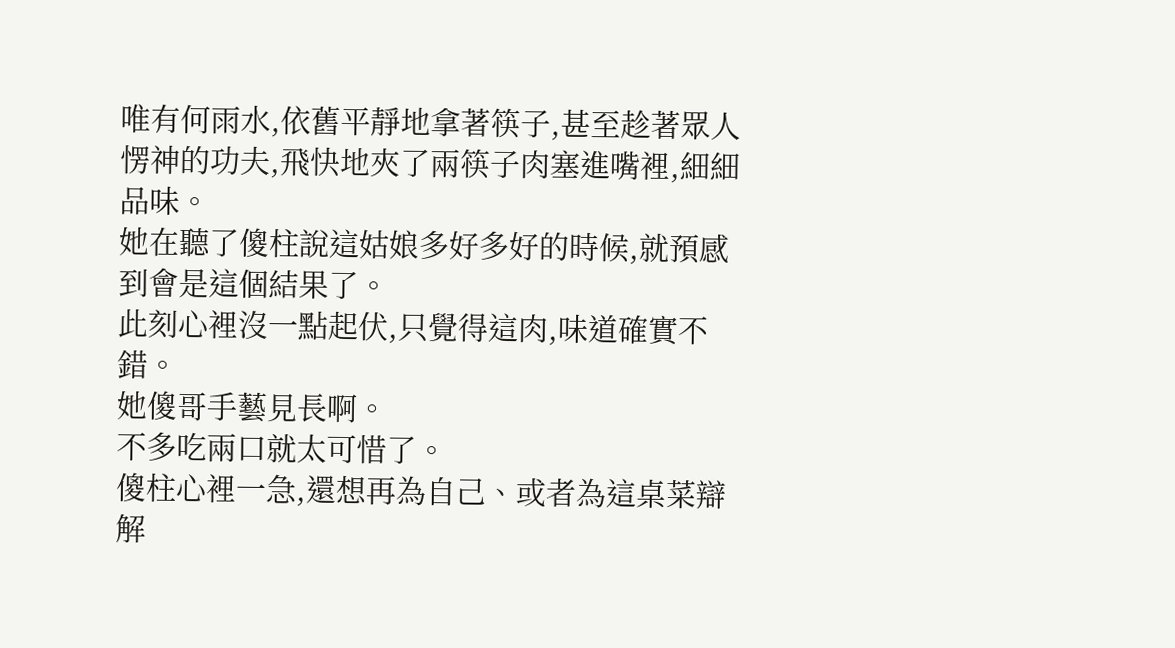唯有何雨水,依舊平靜地拿著筷子,甚至趁著眾人愣神的功夫,飛快地夾了兩筷子肉塞進嘴裡,細細品味。
她在聽了傻柱說這姑娘多好多好的時候,就預感到會是這個結果了。
此刻心裡沒一點起伏,只覺得這肉,味道確實不錯。
她傻哥手藝見長啊。
不多吃兩口就太可惜了。
傻柱心裡一急,還想再為自己、或者為這桌菜辯解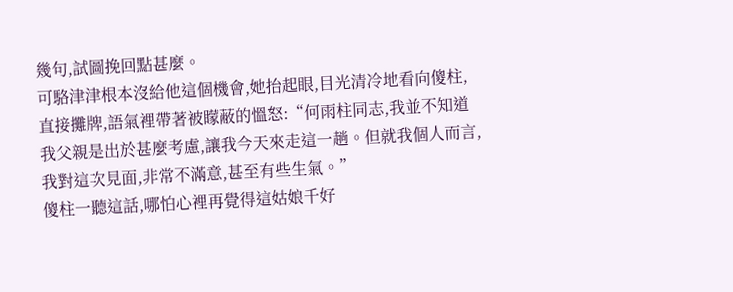幾句,試圖挽回點甚麼。
可駱津津根本沒給他這個機會,她抬起眼,目光清冷地看向傻柱,直接攤牌,語氣裡帶著被矇蔽的慍怒:“何雨柱同志,我並不知道我父親是出於甚麼考慮,讓我今天來走這一趟。但就我個人而言,我對這次見面,非常不滿意,甚至有些生氣。”
傻柱一聽這話,哪怕心裡再覺得這姑娘千好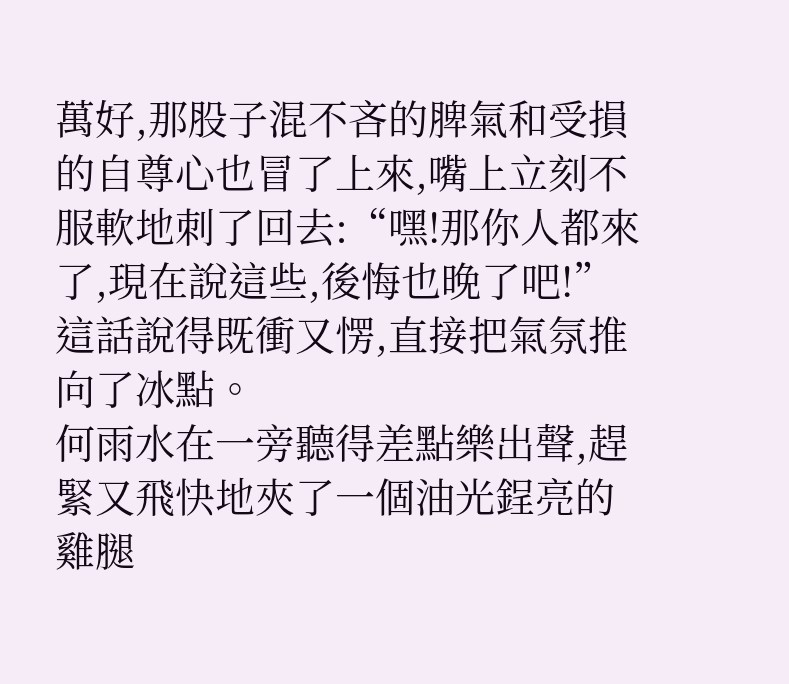萬好,那股子混不吝的脾氣和受損的自尊心也冒了上來,嘴上立刻不服軟地刺了回去:“嘿!那你人都來了,現在說這些,後悔也晚了吧!”
這話說得既衝又愣,直接把氣氛推向了冰點。
何雨水在一旁聽得差點樂出聲,趕緊又飛快地夾了一個油光鋥亮的雞腿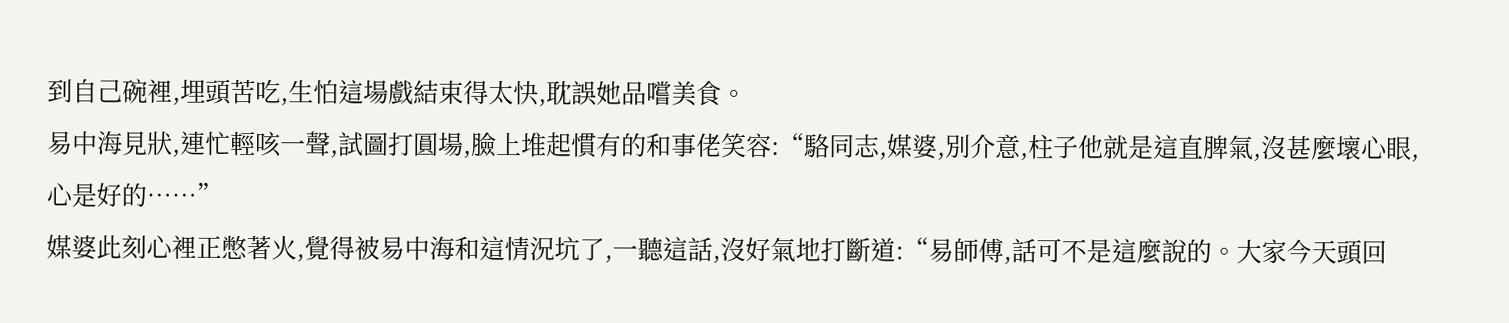到自己碗裡,埋頭苦吃,生怕這場戲結束得太快,耽誤她品嚐美食。
易中海見狀,連忙輕咳一聲,試圖打圓場,臉上堆起慣有的和事佬笑容:“駱同志,媒婆,別介意,柱子他就是這直脾氣,沒甚麼壞心眼,心是好的……”
媒婆此刻心裡正憋著火,覺得被易中海和這情況坑了,一聽這話,沒好氣地打斷道:“易師傅,話可不是這麼說的。大家今天頭回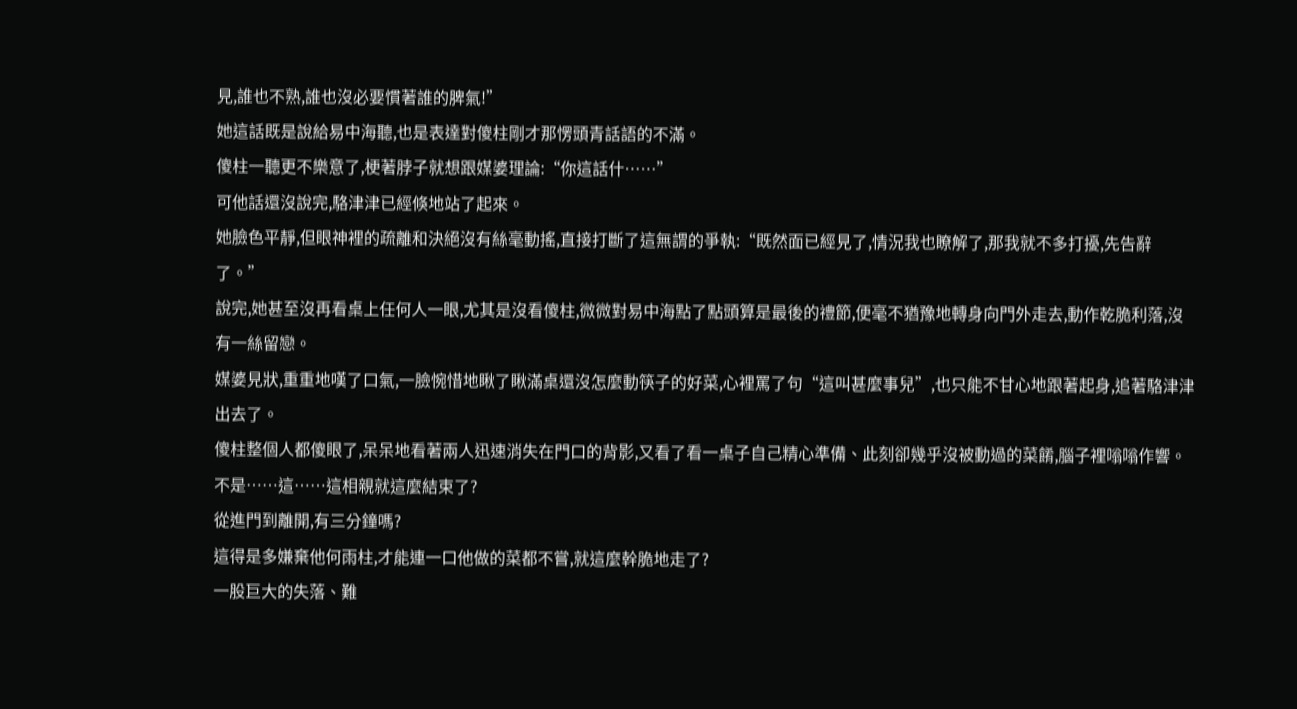見,誰也不熟,誰也沒必要慣著誰的脾氣!”
她這話既是說給易中海聽,也是表達對傻柱剛才那愣頭青話語的不滿。
傻柱一聽更不樂意了,梗著脖子就想跟媒婆理論:“你這話什……”
可他話還沒說完,駱津津已經倏地站了起來。
她臉色平靜,但眼神裡的疏離和決絕沒有絲毫動搖,直接打斷了這無謂的爭執:“既然面已經見了,情況我也瞭解了,那我就不多打擾,先告辭了。”
說完,她甚至沒再看桌上任何人一眼,尤其是沒看傻柱,微微對易中海點了點頭算是最後的禮節,便毫不猶豫地轉身向門外走去,動作乾脆利落,沒有一絲留戀。
媒婆見狀,重重地嘆了口氣,一臉惋惜地瞅了瞅滿桌還沒怎麼動筷子的好菜,心裡罵了句“這叫甚麼事兒”,也只能不甘心地跟著起身,追著駱津津出去了。
傻柱整個人都傻眼了,呆呆地看著兩人迅速消失在門口的背影,又看了看一桌子自己精心準備、此刻卻幾乎沒被動過的菜餚,腦子裡嗡嗡作響。
不是……這……這相親就這麼結束了?
從進門到離開,有三分鐘嗎?
這得是多嫌棄他何雨柱,才能連一口他做的菜都不嘗,就這麼幹脆地走了?
一股巨大的失落、難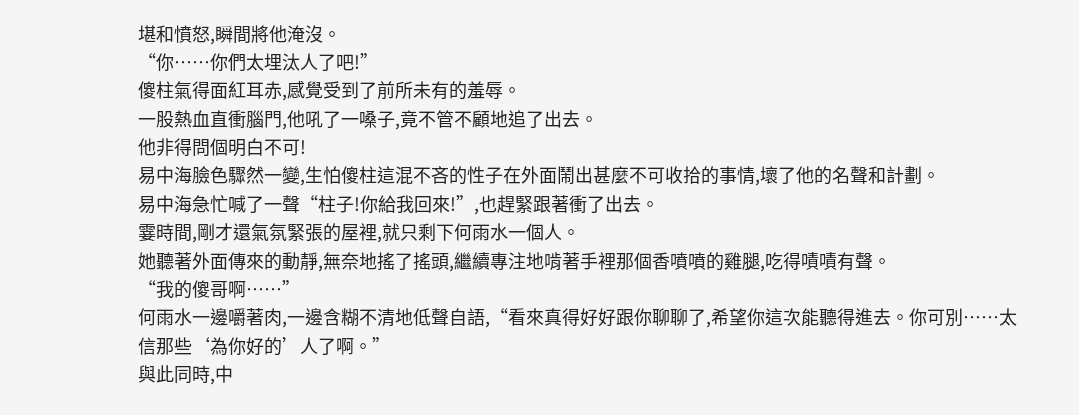堪和憤怒,瞬間將他淹沒。
“你……你們太埋汰人了吧!”
傻柱氣得面紅耳赤,感覺受到了前所未有的羞辱。
一股熱血直衝腦門,他吼了一嗓子,竟不管不顧地追了出去。
他非得問個明白不可!
易中海臉色驟然一變,生怕傻柱這混不吝的性子在外面鬧出甚麼不可收拾的事情,壞了他的名聲和計劃。
易中海急忙喊了一聲“柱子!你給我回來!”,也趕緊跟著衝了出去。
霎時間,剛才還氣氛緊張的屋裡,就只剩下何雨水一個人。
她聽著外面傳來的動靜,無奈地搖了搖頭,繼續專注地啃著手裡那個香噴噴的雞腿,吃得嘖嘖有聲。
“我的傻哥啊……”
何雨水一邊嚼著肉,一邊含糊不清地低聲自語,“看來真得好好跟你聊聊了,希望你這次能聽得進去。你可別……太信那些‘為你好的’人了啊。”
與此同時,中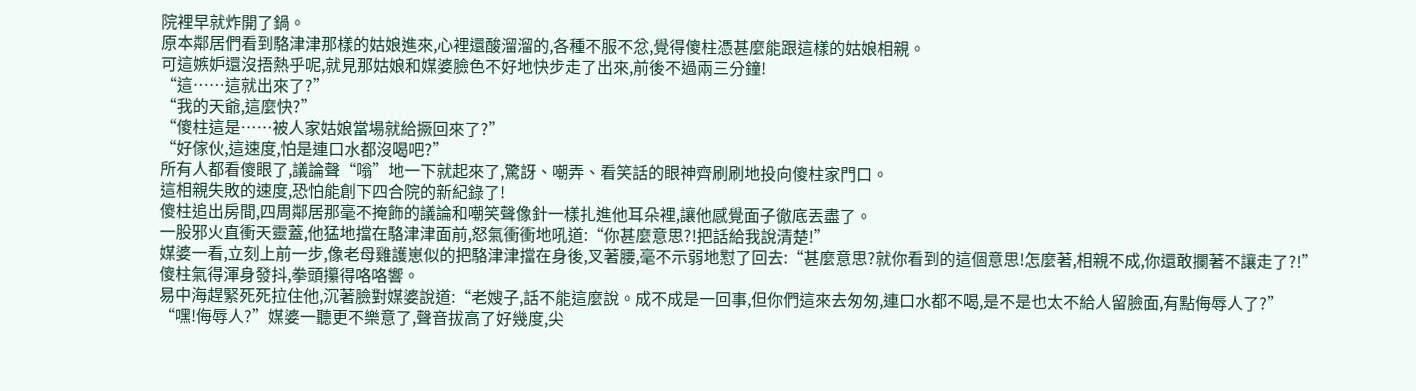院裡早就炸開了鍋。
原本鄰居們看到駱津津那樣的姑娘進來,心裡還酸溜溜的,各種不服不忿,覺得傻柱憑甚麼能跟這樣的姑娘相親。
可這嫉妒還沒捂熱乎呢,就見那姑娘和媒婆臉色不好地快步走了出來,前後不過兩三分鐘!
“這……這就出來了?”
“我的天爺,這麼快?”
“傻柱這是……被人家姑娘當場就給撅回來了?”
“好傢伙,這速度,怕是連口水都沒喝吧?”
所有人都看傻眼了,議論聲“嗡”地一下就起來了,驚訝、嘲弄、看笑話的眼神齊刷刷地投向傻柱家門口。
這相親失敗的速度,恐怕能創下四合院的新紀錄了!
傻柱追出房間,四周鄰居那毫不掩飾的議論和嘲笑聲像針一樣扎進他耳朵裡,讓他感覺面子徹底丟盡了。
一股邪火直衝天靈蓋,他猛地擋在駱津津面前,怒氣衝衝地吼道:“你甚麼意思?!把話給我說清楚!”
媒婆一看,立刻上前一步,像老母雞護崽似的把駱津津擋在身後,叉著腰,毫不示弱地懟了回去:“甚麼意思?就你看到的這個意思!怎麼著,相親不成,你還敢攔著不讓走了?!”
傻柱氣得渾身發抖,拳頭攥得咯咯響。
易中海趕緊死死拉住他,沉著臉對媒婆說道:“老嫂子,話不能這麼說。成不成是一回事,但你們這來去匆匆,連口水都不喝,是不是也太不給人留臉面,有點侮辱人了?”
“嘿!侮辱人?”媒婆一聽更不樂意了,聲音拔高了好幾度,尖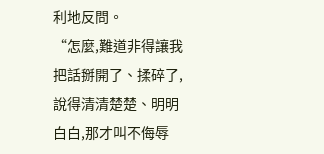利地反問。
“怎麼,難道非得讓我把話掰開了、揉碎了,說得清清楚楚、明明白白,那才叫不侮辱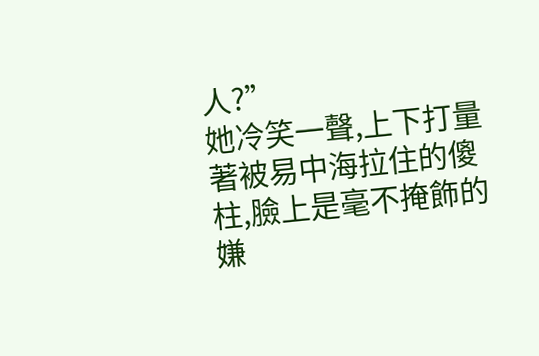人?”
她冷笑一聲,上下打量著被易中海拉住的傻柱,臉上是毫不掩飾的嫌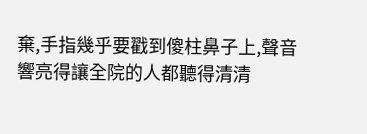棄,手指幾乎要戳到傻柱鼻子上,聲音響亮得讓全院的人都聽得清清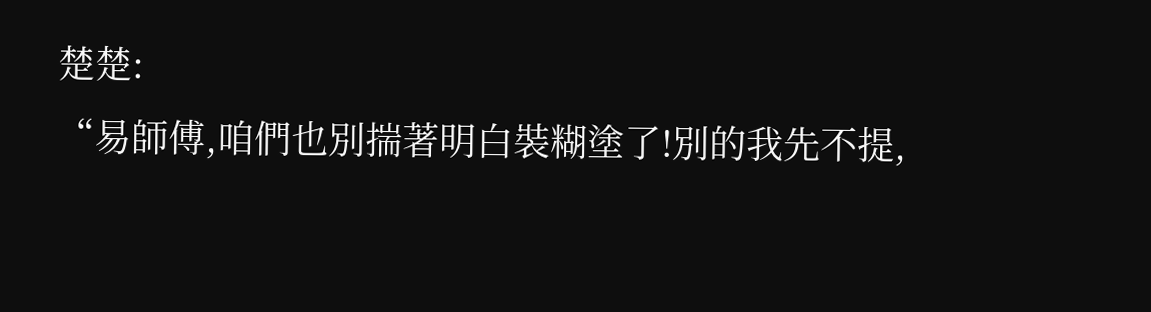楚楚:
“易師傅,咱們也別揣著明白裝糊塗了!別的我先不提,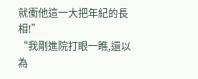就衝他這一大把年紀的長相!”
“我剛進院打眼一瞧,還以為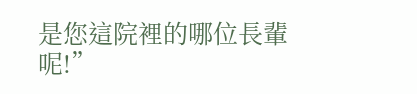是您這院裡的哪位長輩呢!”